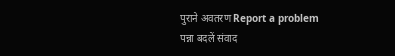पुराने अवतरण Report a problem
पन्ना बदलें संवाद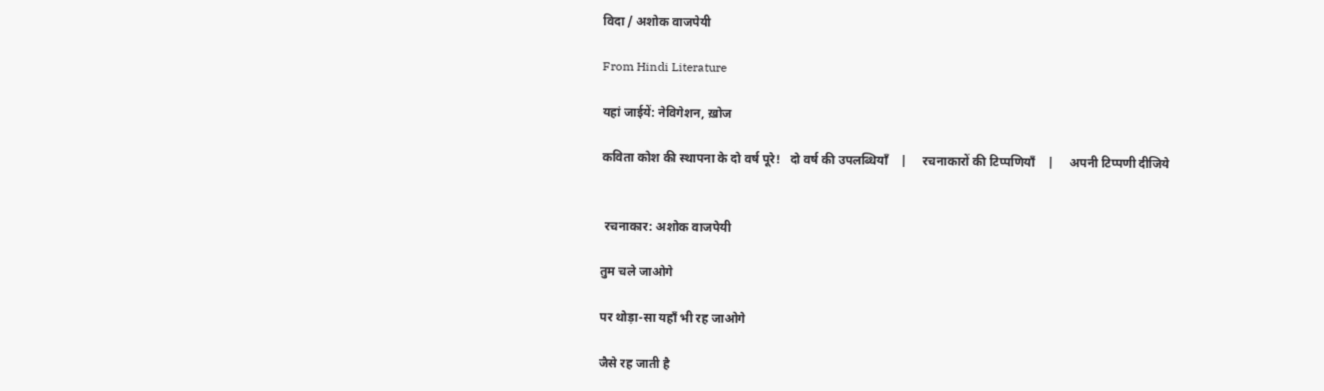विदा / अशोक वाजपेयी

From Hindi Literature

यहां जाईयें: नेविगेशन, ख़ोज

कविता कोश की स्थापना के दो वर्ष पूरे!   दो वर्ष की उपलब्धियाँ    |     रचनाकारों की टिप्पणियाँ    |     अपनी टिप्पणी दीजिये


 रचनाकार: अशोक वाजपेयी

तुम चले जाओगे

पर थोड़ा-सा यहाँ भी रह जाओगे

जैसे रह जाती है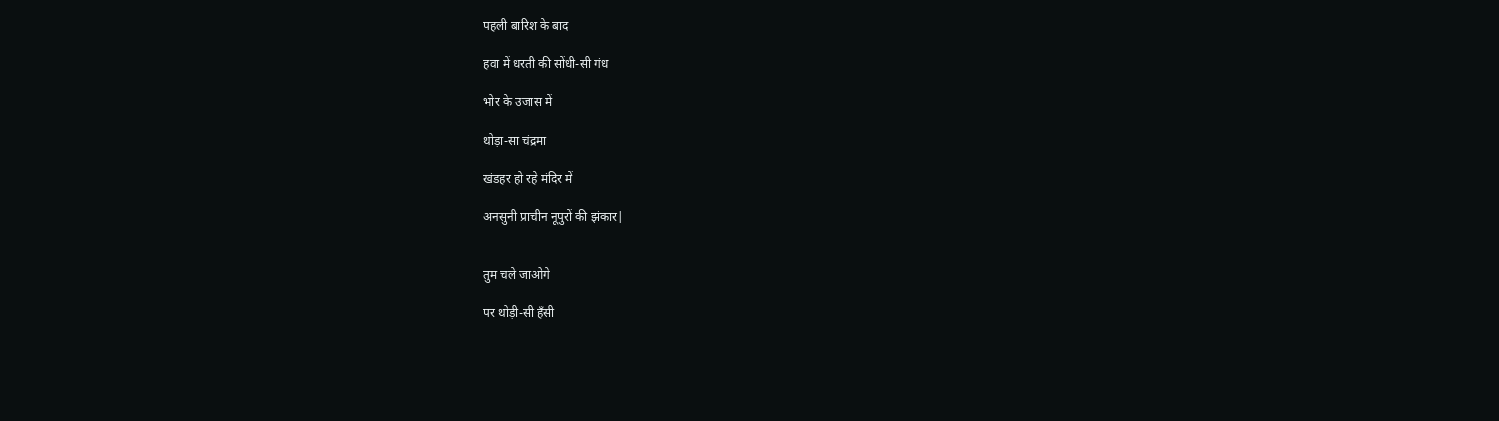पहली बारिश के बाद

हवा में धरती की सोंधी-सी गंध

भोर के उजास में

थोड़ा-सा चंद्रमा

खंडहर हो रहे मंदिर में

अनसुनी प्राचीन नूपुरों की झंकार|


तुम चले जाओगे

पर थोड़ी-सी हँसी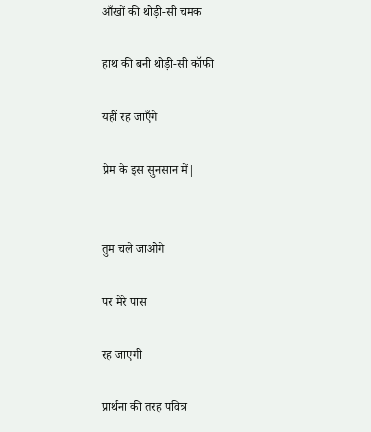आँखों की थोड़ी-सी चमक

हाथ की बनी थोड़ी-सी कॉफी

यहीं रह जाएँगे

प्रेम के इस सुनसान में|


तुम चले जाओगे

पर मेरे पास

रह जाएगी

प्रार्थना की तरह पवित्र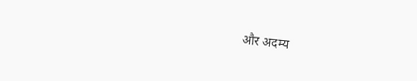और अदम्य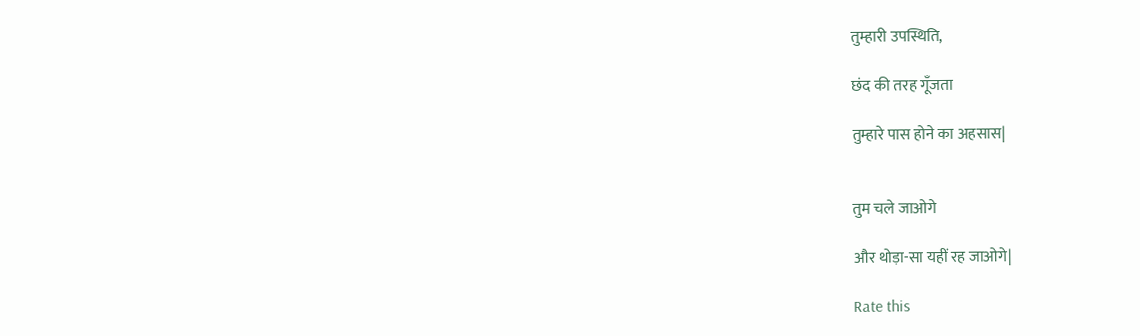तुम्हारी उपस्थिति,

छंद की तरह गूँजता

तुम्हारे पास होने का अहसास|


तुम चले जाओगे

और थोड़ा-सा यहीं रह जाओगे|

Rate this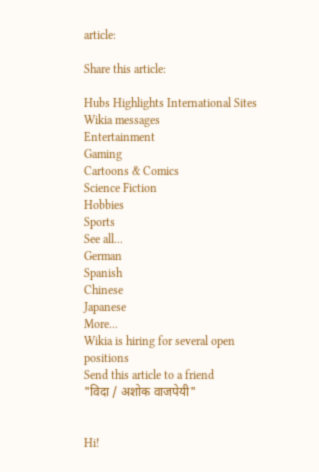article:

Share this article:

Hubs Highlights International Sites Wikia messages
Entertainment
Gaming
Cartoons & Comics
Science Fiction
Hobbies
Sports
See all...
German
Spanish
Chinese
Japanese
More...
Wikia is hiring for several open positions
Send this article to a friend
"विदा / अशोक वाजपेयी"


Hi!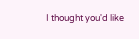I thought you'd like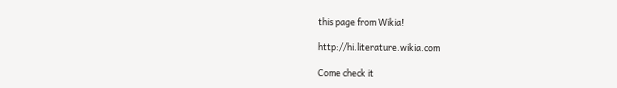this page from Wikia!

http://hi.literature.wikia.com

Come check it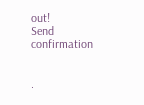out!
Send confirmation


.